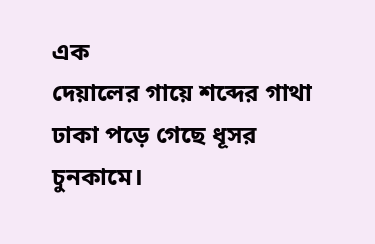এক
দেয়ালের গায়ে শব্দের গাথা
ঢাকা পড়ে গেছে ধূসর চুনকামে।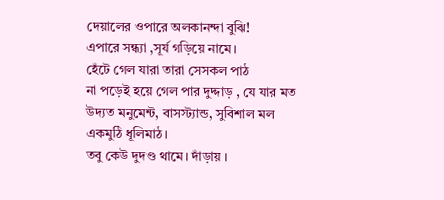দেয়ালের ওপারে অলকানন্দা বুঝি!
এপারে সন্ধ্যা ,সূর্য গড়িয়ে নামে।
হেঁটে গেল যারা তারা সেসকল পাঠ
না পড়েই হয়ে গেল পার দুদ্দাড় , যে যার মত
উদ্যত মনুমেন্ট, বাসস্ট্যান্ড, সুবিশাল মল
একমুঠি ধূলিমাঠ।
তবু কেউ দুদণ্ড থামে। দাঁড়ায় ।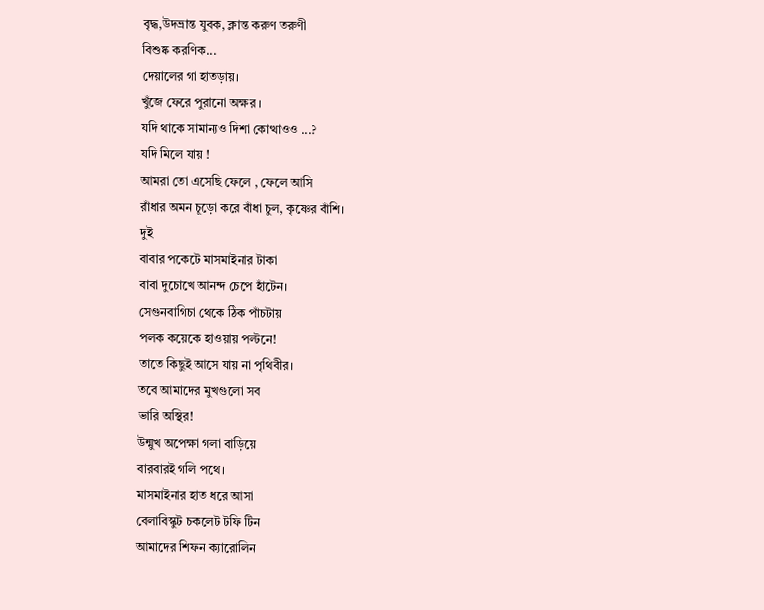বৃদ্ধ,উদভ্রান্ত যুবক, ক্লান্ত করুণ তরুণী
বিশুষ্ক করণিক...
দেয়ালের গা হাতড়ায়।
খুঁজে ফেরে পুরানো অক্ষর ।
যদি থাকে সামান্যও দিশা কোত্থাওও ...?
যদি মিলে যায় !
আমরা তো এসেছি ফেলে , ফেলে আসি
রাঁধার অমন চূড়ো করে বাঁধা চুল, কৃষ্ণের বাঁশি।
দুই
বাবার পকেটে মাসমাইনার টাকা
বাবা দুচোখে আনন্দ চেপে হাঁটেন।
সেগুনবাগিচা থেকে ঠিক পাঁচটায়
পলক কয়েকে হাওয়ায় পল্টনে!
তাতে কিছুই আসে যায় না পৃথিবীর।
তবে আমাদের মুখগুলো সব
ভারি অস্থির!
উন্মুখ অপেক্ষা গলা বাড়িয়ে
বারবারই গলি পথে।
মাসমাইনার হাত ধরে আসা
বেলাবিস্কুট চকলেট টফি টিন
আমাদের শিফন ক্যারোলিন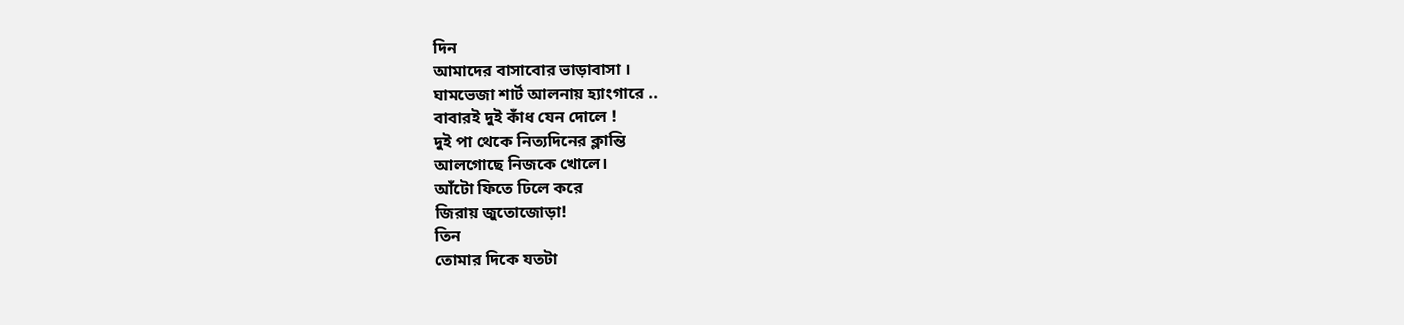দিন
আমাদের বাসাবোর ভাড়াবাসা ।
ঘামভেজা শার্ট আলনায় হ্যাংগারে ..
বাবারই দুই কাঁধ যেন দোলে !
দুই পা থেকে নিত্যদিনের ক্লান্তি
আলগোছে নিজকে খোলে।
আঁটো ফিতে ঢিলে করে
জিরায় জুতোজোড়া!
তিন
তোমার দিকে যতটা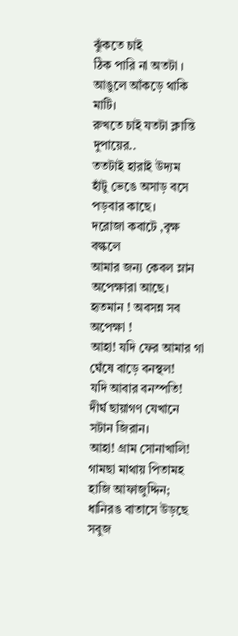ঝুঁকতে চাই
ঠিক পারি না অতটা ।
আঙুলে আঁকড়ে থাকি মাটি।
রুখতে চাই যতটা ক্লান্তি দুপায়ের..
ততটাই হারাই উদ্যম
হাঁটু ভেঙে অসাড় বসে পড়বার কাছে।
দরোজা কবাটে ,বৃক্ষ বল্কলে
আমার জন্য কেবল ম্লান অপেক্ষারা আছে।
হৃতমান ! অবসন্ন সব অপেক্ষা !
আহা! যদি ফের আমার গা ঘেঁষে বাড়ে বনস্থল!
যদি আবার বনস্পতি!
দীর্ঘ ছায়াগণ যেখানে সটান জিরান।
আহা! গ্রাম সোনাখালি!
গামছা মাথায় পিতামহ হাজি আফাজুদ্দিন;
ধানিরঙ বাতাসে উড়ছে সবুজ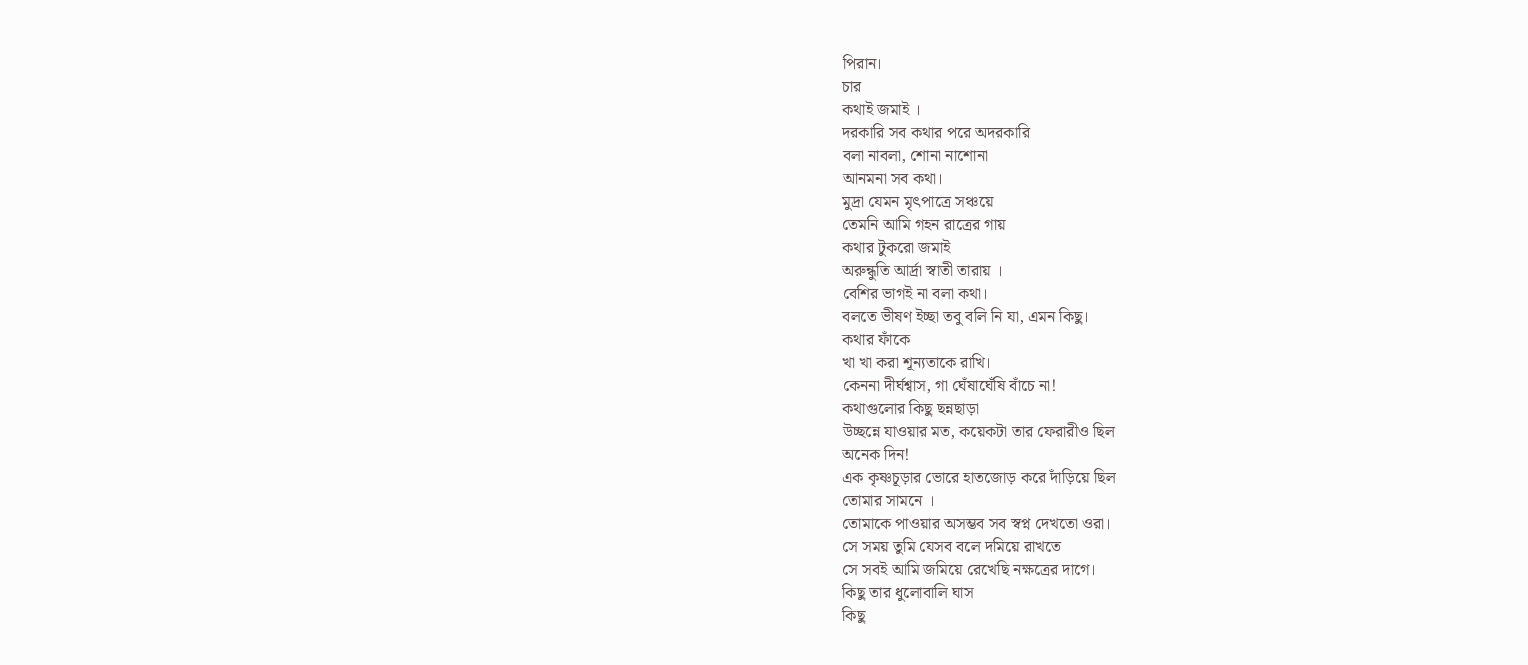পিরান।
চার
কথাই জমাই ।
দরকারি সব কথার পরে অদরকারি
বলা নাবলা, শোনা নাশোনা
আনমনা সব কথা।
মুদ্রা যেমন মৃৎপাত্রে সঞ্চয়ে
তেমনি আমি গহন রাত্রের গায়
কথার টুকরো জমাই
অরুন্ধুতি আর্দ্রা স্বাতী তারায় ।
বেশির ভাগই না বলা কথা।
বলতে ভীষণ ইচ্ছা তবু বলি নি যা, এমন কিছু।
কথার ফাঁকে
খা খা করা শূন্যতাকে রাখি।
কেননা দীর্ঘশ্বাস, গা ঘেঁষাঘেঁষি বাঁচে না!
কথাগুলোর কিছু ছন্নছাড়া
উচ্ছন্নে যাওয়ার মত, কয়েকটা তার ফেরারীও ছিল
অনেক দিন!
এক কৃষ্ণচূড়ার ভোরে হাতজোড় করে দাঁড়িয়ে ছিল
তোমার সামনে ।
তোমাকে পাওয়ার অসম্ভব সব স্বপ্ন দেখতো ওরা।
সে সময় তুমি যেসব বলে দমিয়ে রাখতে
সে সবই আমি জমিয়ে রেখেছি নক্ষত্রের দাগে।
কিছু তার ধুলোবালি ঘাস
কিছু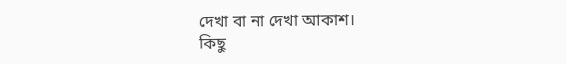দেখা বা না দেখা আকাশ।
কিছু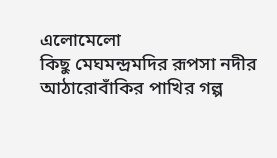এলোমেলো
কিছু মেঘমন্দ্রমদির রূপসা নদীর
আঠারোবাঁকির পাখির গল্প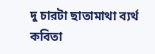দু চারটা ছাতামাথা ব্যর্থ কবিতা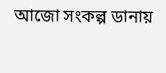আজো সংকল্প ডানায়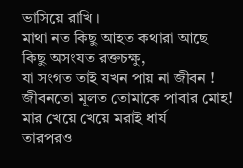ভাসিয়ে রাখি ।
মাথা নত কিছু আহত কথারা আছে
কিছু অসংযত রক্তচক্ষু,
যা সংগত তাই যখন পায় না জীবন !
জীবনতো মূলত তোমাকে পাবার মোহ!
মার খেয়ে খেয়ে মরাই ধার্য
তারপরও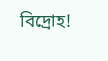বিদ্রোহ!